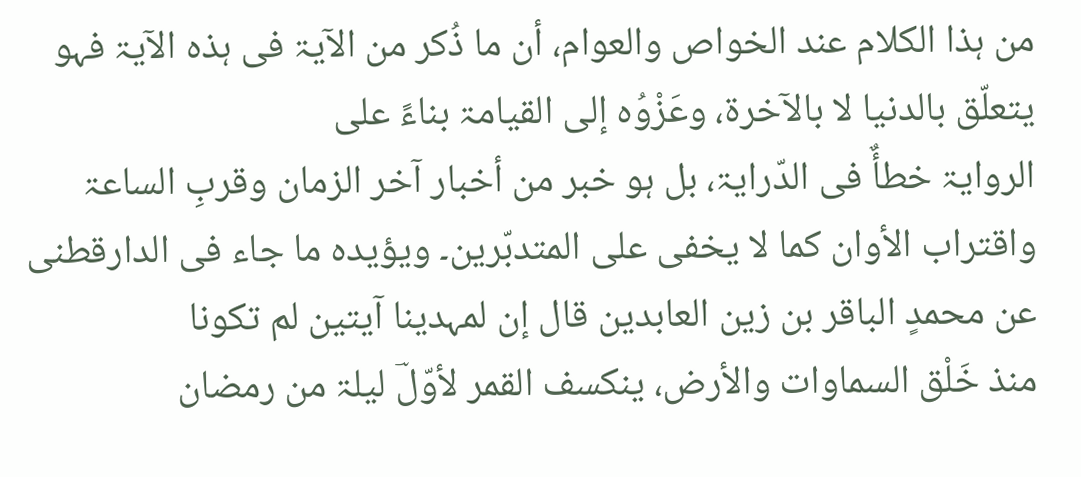من ہذا الکلام عند الخواص والعوام، أن ما ذُکر من الآیۃ فی ہذہ الآیۃ فہو یتعلّق بالدنیا لا بالآخرۃ، وعَزْوُہ إلی القیامۃ بناءً علی
الروایۃ خطأٌ فی الدّرایۃ، بل ہو خبر من أخبار آخر الزمان وقربِ الساعۃ واقتراب الأوان کما لا یخفی علی المتدبّرین۔ ویؤیدہ ما جاء فی الدارقطنی عن محمدٍ الباقر بن زین العابدین قال إن لمہدینا آیتین لم تکونا
منذ خَلْق السماوات والأرض، ینکسف القمر لأوّلؔ لیلۃ من رمضان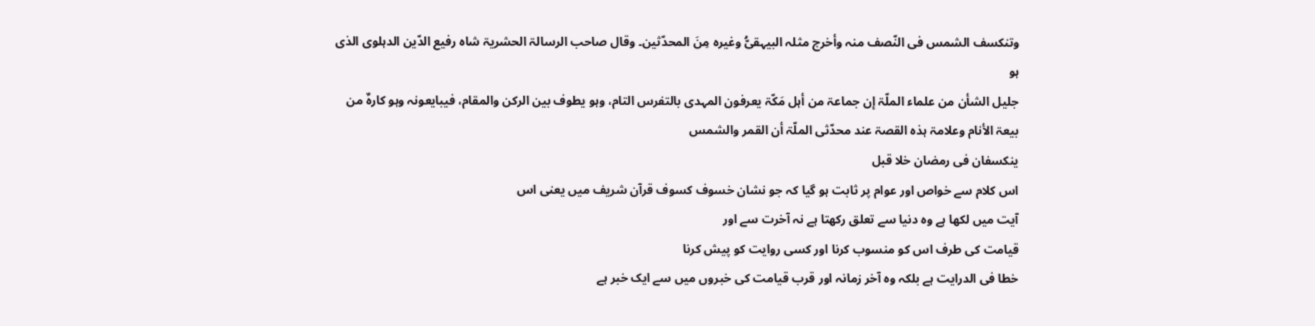وتنکسف الشمس فی النّصف منہ وأخرج مثلہ البیہقیُّ وغیرہ مِنَ المحدّثین۔ وقال صاحب الرسالۃ الحشریۃ شاہ رفیع الدّین الدہلوی الذی ہو
جلیل الشأن من علماء الملّۃ إن جماعۃ من أہل مَکّۃ یعرفون المہدی بالتفرس التام، وہو یطوف بین الرکن والمقام، فیبایعونہ وہو کارہٌ من بیعۃ الأنام وعلامۃ ہذہ القصۃ عند محدّثی الملّۃ أن القمر والشمس
ینکسفان فی رمضان خلا قبل
اس کلام سے خواص اور عوام پر ثابت ہو گیا کہ جو نشان خسوف کسوف قرآن شریف میں یعنی اس
آیت میں لکھا ہے وہ دنیا سے تعلق رکھتا ہے نہ آخرت سے اور
قیامت کی طرف اس کو منسوب کرنا اور کسی روایت کو پیش کرنا
خطا فی الدرایت ہے بلکہ وہ آخر زمانہ اور قرب قیامت کی خبروں میں سے ایک خبر ہے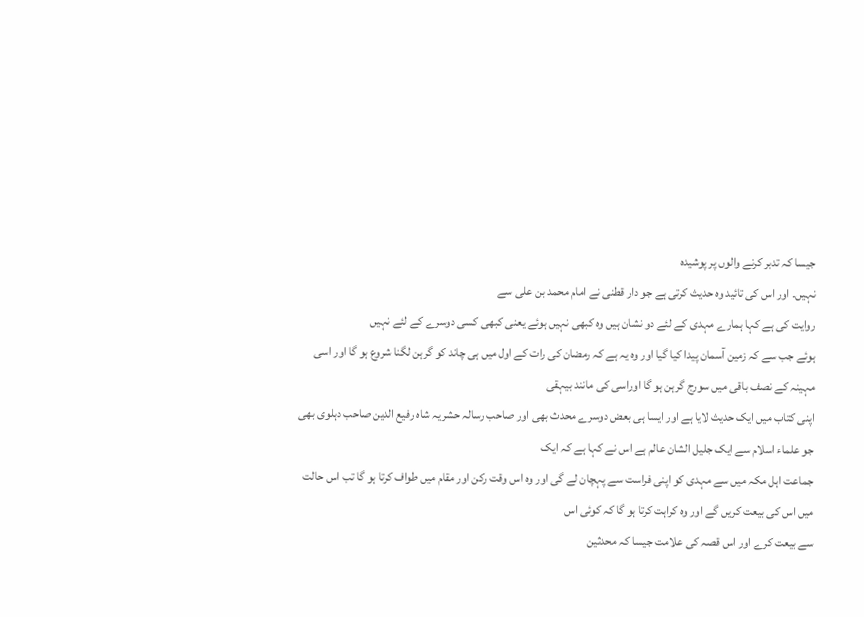جیسا کہ تدبر کرنے والوں پر پوشیدہ
نہیں۔ اور اس کی تائید وہ حدیث کرتی ہے جو دار قطنی نے امام محمد بن علی سے
روایت کی ہے کہا ہمارے مہدی کے لئے دو نشان ہیں وہ کبھی نہیں ہوئے یعنی کبھی کسی دوسرے کے لئے نہیں
ہوئے جب سے کہ زمین آسمان پیدا کیا گیا اور وہ یہ ہے کہ رمضان کی رات کے اول میں ہی چاند کو گرہن لگنا شروع ہو گا اور اسی مہینہ کے نصف باقی میں سورج گرہن ہو گا اوراسی کی مانند بیہقی
اپنی کتاب میں ایک حدیث لایا ہے اور ایسا ہی بعض دوسرے محدث بھی اور صاحب رسالہ حشریہ شاہ رفیع الدین صاحب دہلوی بھی جو علماء اسلام سے ایک جلیل الشان عالم ہے اس نے کہا ہے کہ ایک
جماعت اہل مکہ میں سے مہدی کو اپنی فراست سے پہچان لے گی اور وہ اس وقت رکن اور مقام میں طواف کرتا ہو گا تب اس حالت میں اس کی بیعت کریں گے اور وہ کراہت کرتا ہو گا کہ کوئی اس
سے بیعت کرے اور اس قصہ کی علامت جیسا کہ محدثین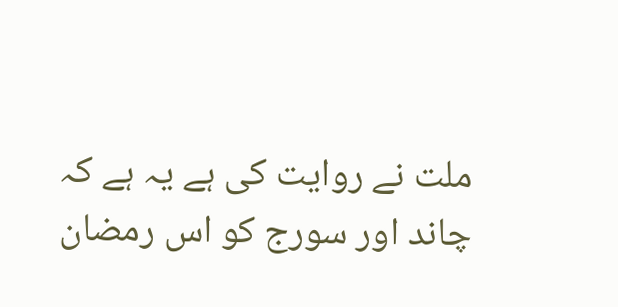ملت نے روایت کی ہے یہ ہے کہ چاند اور سورج کو اس رمضان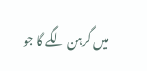میں گرہن لگے گا جو